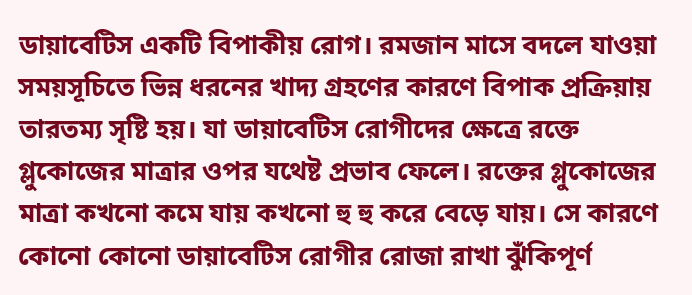ডায়াবেটিস একটি বিপাকীয় রোগ। রমজান মাসে বদলে যাওয়া সময়সূচিতে ভিন্ন ধরনের খাদ্য গ্রহণের কারণে বিপাক প্রক্রিয়ায় তারতম্য সৃষ্টি হয়। যা ডায়াবেটিস রোগীদের ক্ষেত্রে রক্তে গ্লুকোজের মাত্রার ওপর যথেষ্ট প্রভাব ফেলে। রক্তের গ্লুকোজের মাত্রা কখনো কমে যায় কখনো হু হু করে বেড়ে যায়। সে কারণে কোনো কোনো ডায়াবেটিস রোগীর রোজা রাখা ঝুঁকিপূর্ণ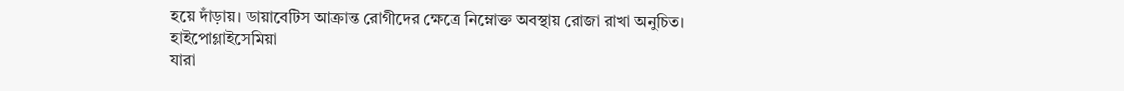হয়ে দাঁড়ায়। ডায়াবেটিস আক্রান্ত রোগীদের ক্ষেত্রে নিম্নোক্ত অবস্থায় রোজা রাখা অনুচিত।
হাইপোগ্লাইসেমিয়া
যারা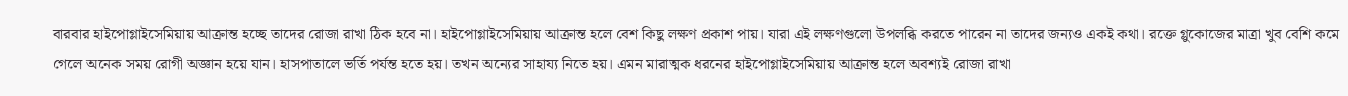বারবার হাইপোগ্লাইসেমিয়ায় আক্রান্ত হচ্ছে তাদের রোজা রাখা ঠিক হবে না। হাইপোগ্লাইসেমিয়ায় আক্রান্ত হলে বেশ কিছু লক্ষণ প্রকাশ পায়। যারা এই লক্ষণগুলো উপলব্ধি করতে পারেন না তাদের জন্যও একই কথা। রক্তে গ্লুকোজের মাত্রা খুব বেশি কমে গেলে অনেক সময় রোগী অজ্ঞান হয়ে যান। হাসপাতালে ভর্তি পর্যন্ত হতে হয়। তখন অন্যের সাহায্য নিতে হয়। এমন মারাত্মক ধরনের হাইপোগ্লাইসেমিয়ায় আক্রান্ত হলে অবশ্যই রোজা রাখা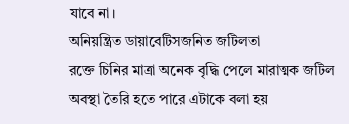যাবে না।
অনিয়ন্ত্রিত ডায়াবেটিসজনিত জটিলতা
রক্তে চিনির মাত্রা অনেক বৃদ্ধি পেলে মারাত্মক জটিল অবস্থা তৈরি হতে পারে এটাকে বলা হয়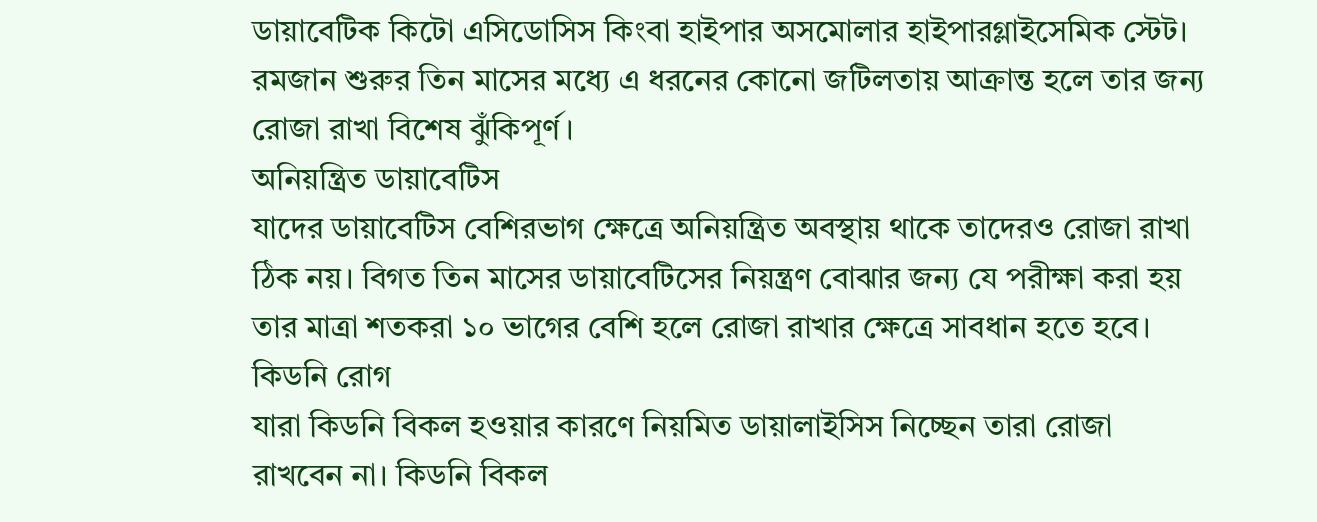ডায়াবেটিক কিটো এসিডোসিস কিংবা হাইপার অসমোলার হাইপারগ্লাইসেমিক স্টেট। রমজান শুরুর তিন মাসের মধ্যে এ ধরনের কোনো জটিলতায় আক্রান্ত হলে তার জন্য রোজা রাখা বিশেষ ঝুঁকিপূর্ণ।
অনিয়ন্ত্রিত ডায়াবেটিস
যাদের ডায়াবেটিস বেশিরভাগ ক্ষেত্রে অনিয়ন্ত্রিত অবস্থায় থাকে তাদেরও রোজা রাখা ঠিক নয়। বিগত তিন মাসের ডায়াবেটিসের নিয়ন্ত্রণ বোঝার জন্য যে পরীক্ষা করা হয় তার মাত্রা শতকরা ১০ ভাগের বেশি হলে রোজা রাখার ক্ষেত্রে সাবধান হতে হবে।
কিডনি রোগ
যারা কিডনি বিকল হওয়ার কারণে নিয়মিত ডায়ালাইসিস নিচ্ছেন তারা রোজা রাখবেন না। কিডনি বিকল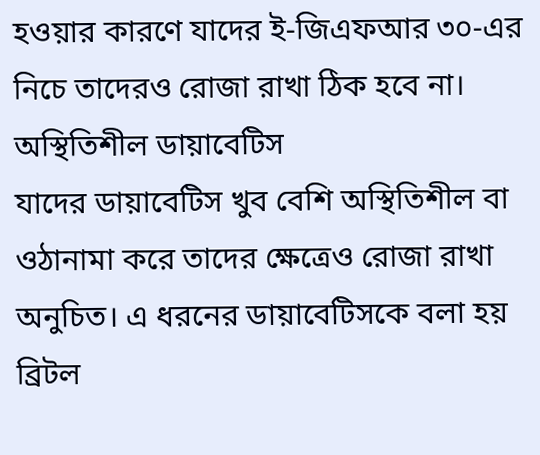হওয়ার কারণে যাদের ই-জিএফআর ৩০-এর নিচে তাদেরও রোজা রাখা ঠিক হবে না।
অস্থিতিশীল ডায়াবেটিস
যাদের ডায়াবেটিস খুব বেশি অস্থিতিশীল বা ওঠানামা করে তাদের ক্ষেত্রেও রোজা রাখা অনুচিত। এ ধরনের ডায়াবেটিসকে বলা হয় ব্রিটল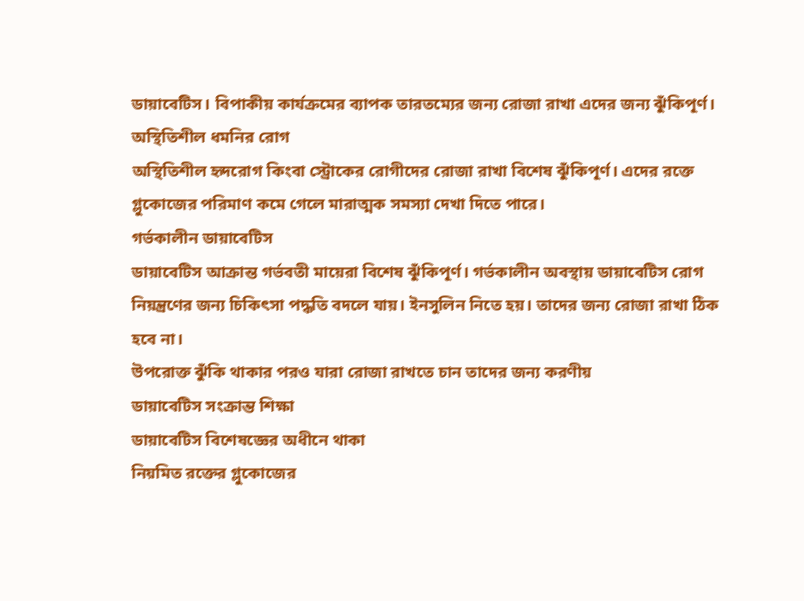ডায়াবেটিস। বিপাকীয় কার্যক্রমের ব্যাপক তারতম্যের জন্য রোজা রাখা এদের জন্য ঝুঁকিপূর্ণ।
অস্থিতিশীল ধমনির রোগ
অস্থিতিশীল হৃদরোগ কিংবা স্ট্রোকের রোগীদের রোজা রাখা বিশেষ ঝুঁকিপূর্ণ। এদের রক্তে গ্লুকোজের পরিমাণ কমে গেলে মারাত্মক সমস্যা দেখা দিতে পারে।
গর্ভকালীন ডায়াবেটিস
ডায়াবেটিস আক্রান্ত গর্ভবতী মায়েরা বিশেষ ঝুঁকিপূর্ণ। গর্ভকালীন অবস্থায় ডায়াবেটিস রোগ নিয়ন্ত্রণের জন্য চিকিৎসা পদ্ধতি বদলে যায়। ইনসুলিন নিতে হয়। তাদের জন্য রোজা রাখা ঠিক হবে না।
উপরোক্ত ঝুঁকি থাকার পরও যারা রোজা রাখতে চান তাদের জন্য করণীয়
ডায়াবেটিস সংক্রান্ত শিক্ষা
ডায়াবেটিস বিশেষজ্ঞের অধীনে থাকা
নিয়মিত রক্তের গ্লুকোজের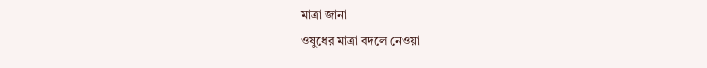মাত্রা জানা
ওষুধের মাত্রা বদলে নেওয়া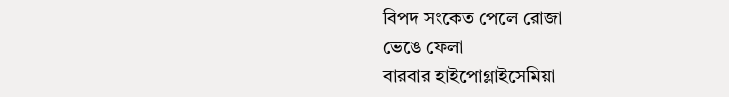বিপদ সংকেত পেলে রোজা
ভেঙে ফেলা
বারবার হাইপোগ্লাইসেমিয়া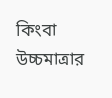কিংবা উচ্চমাত্রার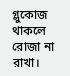গ্লুকোজ থাকলে রোজা না রাখা।